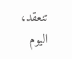تنعقد، اليوم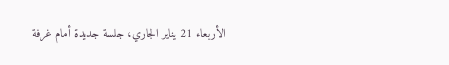الأربعاء 21 يناير الجاري، جلسة جديدة أمام غرفة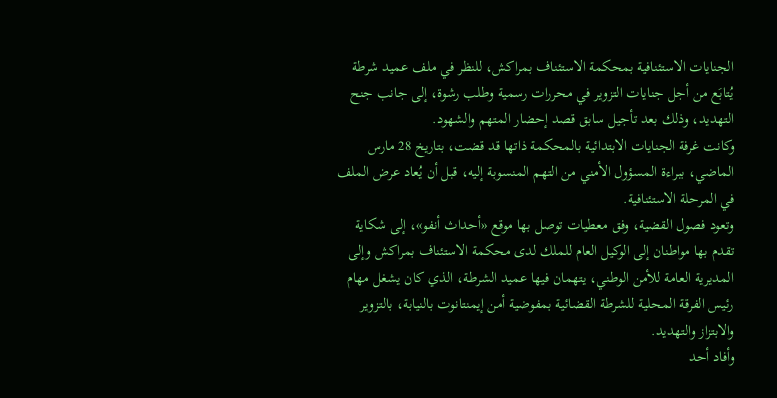الجنايات الاستئنافية بمحكمة الاستئناف بمراكش، للنظر في ملف عميد شرطة يُتابَع من أجل جنايات التزوير في محررات رسمية وطلب رشوة، إلى جانب جنح التهديد، وذلك بعد تأجيل سابق قصد إحضار المتهم والشهود.
وكانت غرفة الجنايات الابتدائية بالمحكمة ذاتها قد قضت، بتاريخ 28 مارس الماضي، ببراءة المسؤول الأمني من التهم المنسوبة إليه، قبل أن يُعاد عرض الملف في المرحلة الاستئنافية.
وتعود فصول القضية، وفق معطيات توصل بها موقع «أحداث أنفو»، إلى شكاية تقدم بها مواطنان إلى الوكيل العام للملك لدى محكمة الاستئناف بمراكش وإلى المديرية العامة للأمن الوطني، يتهمان فيها عميد الشرطة، الذي كان يشغل مهام رئيس الفرقة المحلية للشرطة القضائية بمفوضية أمن إيمنتانوت بالنيابة، بالتزوير والابتزاز والتهديد.
وأفاد أحد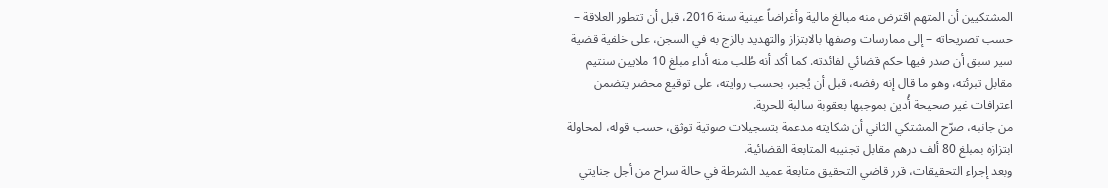المشتكيين أن المتهم اقترض منه مبالغ مالية وأغراضاً عينية سنة 2016، قبل أن تتطور العلاقة – حسب تصريحاته – إلى ممارسات وصفها بالابتزاز والتهديد بالزج به في السجن، على خلفية قضية سير سبق أن صدر فيها حكم قضائي لفائدته. كما أكد أنه طُلب منه أداء مبلغ 10 ملايين سنتيم مقابل تبرئته، وهو ما قال إنه رفضه، قبل أن يُجبر، بحسب روايته، على توقيع محضر يتضمن اعترافات غير صحيحة أُدين بموجبها بعقوبة سالبة للحرية.
من جانبه، صرّح المشتكي الثاني أن شكايته مدعمة بتسجيلات صوتية توثق، حسب قوله، لمحاولة ابتزازه بمبلغ 80 ألف درهم مقابل تجنيبه المتابعة القضائية.
وبعد إجراء التحقيقات، قرر قاضي التحقيق متابعة عميد الشرطة في حالة سراح من أجل جنايتي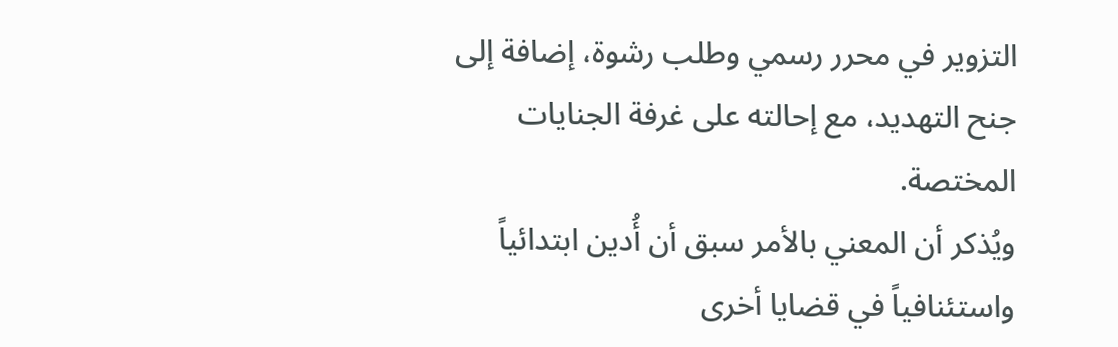التزوير في محرر رسمي وطلب رشوة، إضافة إلى جنح التهديد، مع إحالته على غرفة الجنايات المختصة.
ويُذكر أن المعني بالأمر سبق أن أُدين ابتدائياً واستئنافياً في قضايا أخرى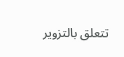تتعلق بالتزوير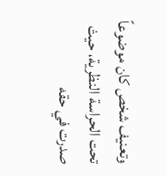وتعنيف شخص كان موضوعاً تحت الحراسة النظرية، حيث صدرت في حقه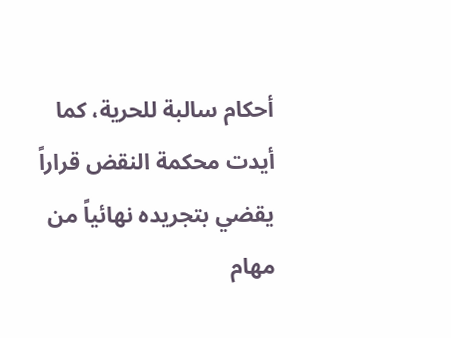أحكام سالبة للحرية، كما أيدت محكمة النقض قراراً يقضي بتجريده نهائياً من مهام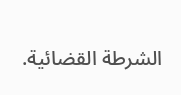الشرطة القضائية.